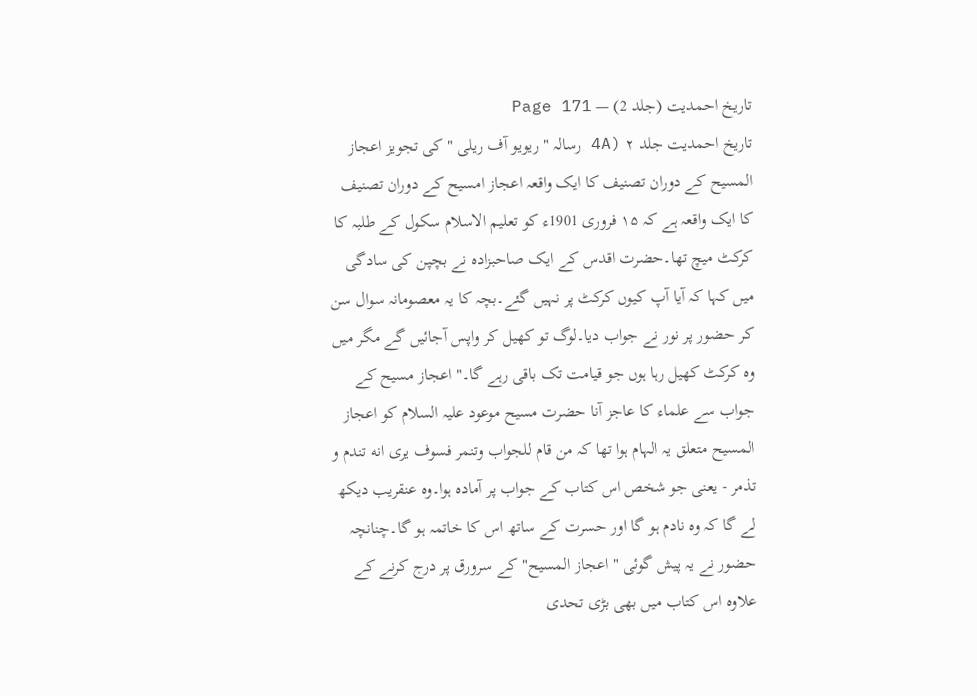تاریخ احمدیت (جلد 2) — Page 171
تاریخ احمدیت جلد ۲ (4A رسالہ " ریویو آف ریلی " کی تجویز اعجاز المسیح کے دوران تصنیف کا ایک واقعہ اعجاز امسیح کے دوران تصنیف کا ایک واقعہ ہے کہ ۱۵ فروری 1901ء کو تعلیم الاسلام سکول کے طلبہ کا کرکٹ میچ تھا۔حضرت اقدس کے ایک صاحبزادہ نے بچپن کی سادگی میں کہا کہ آیا آپ کیوں کرکٹ پر نہیں گئے۔بچہ کا یہ معصومانہ سوال سن کر حضور پر نور نے جواب دیا۔لوگ تو کھیل کر واپس آجائیں گے مگر میں وہ کرکٹ کھیل رہا ہوں جو قیامت تک باقی رہے گا۔" اعجاز مسیح کے جواب سے علماء کا عاجز آنا حضرت مسیح موعود علیہ السلام کو اعجاز المسیح متعلق یہ الہام ہوا تھا کہ من قام للجواب وتنمر فسوف يرى انه تندم و تذمر - یعنی جو شخص اس کتاب کے جواب پر آمادہ ہوا۔وہ عنقریب دیکھ لے گا کہ وہ نادم ہو گا اور حسرت کے ساتھ اس کا خاتمہ ہو گا۔چنانچہ حضور نے یہ پیش گوئی " اعجاز المسیح" کے سرورق پر درج کرنے کے علاوہ اس کتاب میں بھی بڑی تحدی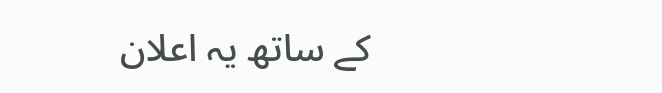کے ساتھ یہ اعلان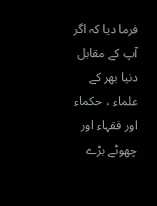فرما دیا کہ اگر آپ کے مقابل دنیا بھر کے علماء ، حکماء اور فقہاء اور چھوٹے بڑے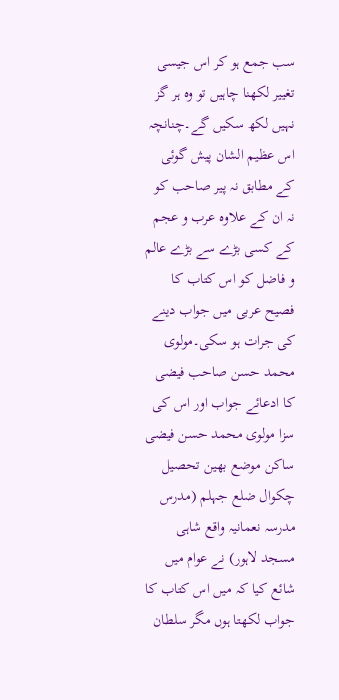سب جمع ہو کر اس جیسی تغییر لکھنا چاہیں تو وہ ہر گز نہیں لکھ سکیں گے۔چنانچہ اس عظیم الشان پیش گوئی کے مطابق نہ پیر صاحب کو نہ ان کے علاوہ عرب و عجم کے کسی بڑے سے بڑے عالم و فاضل کو اس کتاب کا فصیح عربی میں جواب دینے کی جرات ہو سکی۔مولوی محمد حسن صاحب فیضی کا ادعائے جواب اور اس کی سزا مولوی محمد حسن فیضی ساکن موضع بھین تحصیل چکوال ضلع جہلم (مدرس مدرسہ نعمانیہ واقع شاہی مسجد لاہور) نے عوام میں شائع کیا کہ میں اس کتاب کا جواب لکھتا ہوں مگر سلطان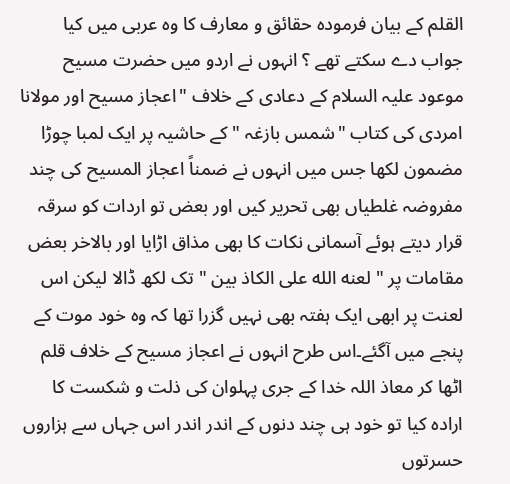القلم کے بیان فرمودہ حقائق و معارف کا وہ عربی میں کیا جواب دے سکتے تھے ؟ انہوں نے اردو میں حضرت مسیح موعود علیہ السلام کے دعادی کے خلاف "اعجاز مسیح اور مولانا امردی کی کتاب "شمس بازغہ " کے حاشیہ پر ایک لمبا چوڑا مضمون لکھا جس میں انہوں نے ضمناً اعجاز المسیح کی چند مفروضہ غلطیاں بھی تحریر کیں اور بعض تو اردات کو سرقہ قرار دیتے ہوئے آسمانی نکات کا بھی مذاق اڑایا اور بالاخر بعض مقامات پر " لعنه الله على الكاذ بين " تک لکھ ڈالا لیکن اس لعنت پر ابھی ایک ہفتہ بھی نہیں گزرا تھا کہ وہ خود موت کے پنجے میں آگئے۔اس طرح انہوں نے اعجاز مسیح کے خلاف قلم اٹھا کر معاذ اللہ خدا کے جری پہلوان کی ذلت و شکست کا ارادہ کیا تو خود ہی چند دنوں کے اندر اندر اس جہاں سے ہزاروں حسرتوں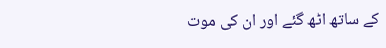کے ساتھ اٹھ گئے اور ان کی موت